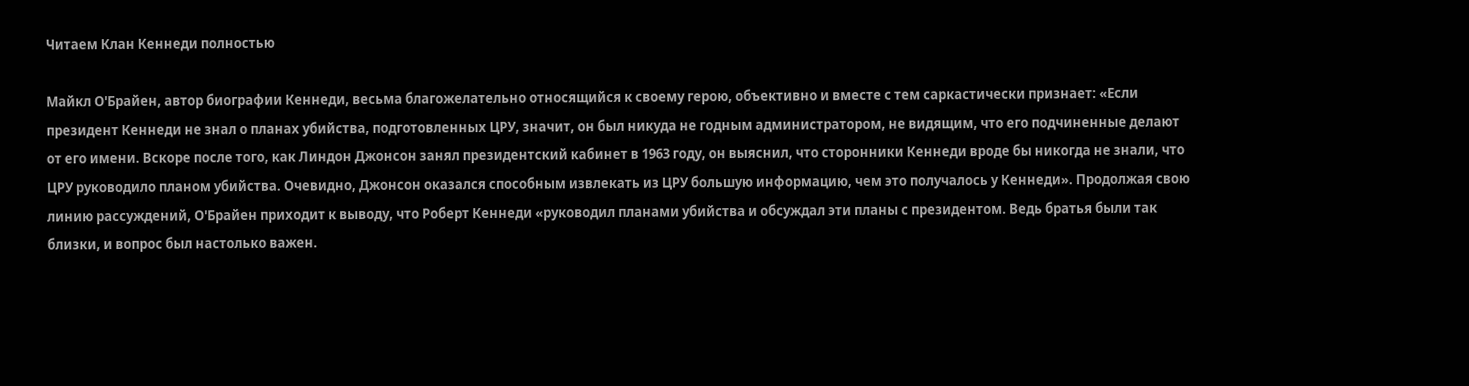Читаем Клан Кеннеди полностью

Майкл О'Брайен, автор биографии Кеннеди, весьма благожелательно относящийся к своему герою, объективно и вместе с тем саркастически признает: «Если президент Кеннеди не знал о планах убийства, подготовленных ЦРУ, значит, он был никуда не годным администратором, не видящим, что его подчиненные делают от его имени. Вскоре после того, как Линдон Джонсон занял президентский кабинет в 1963 году, он выяснил, что сторонники Кеннеди вроде бы никогда не знали, что ЦРУ руководило планом убийства. Очевидно, Джонсон оказался способным извлекать из ЦРУ большую информацию, чем это получалось у Кеннеди». Продолжая свою линию рассуждений, О'Брайен приходит к выводу, что Роберт Кеннеди «руководил планами убийства и обсуждал эти планы с президентом. Ведь братья были так близки, и вопрос был настолько важен.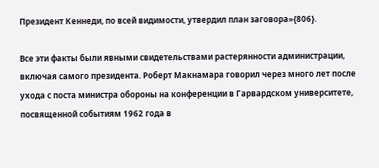Президент Кеннеди, по всей видимости, утвердил план заговора»{806}.

Все эти факты были явными свидетельствами растерянности администрации, включая самого президента. Роберт Макнамара говорил через много лет после ухода с поста министра обороны на конференции в Гарвардском университете, посвященной событиям 1962 года в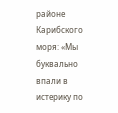районе Карибского моря: «Мы буквально впали в истерику по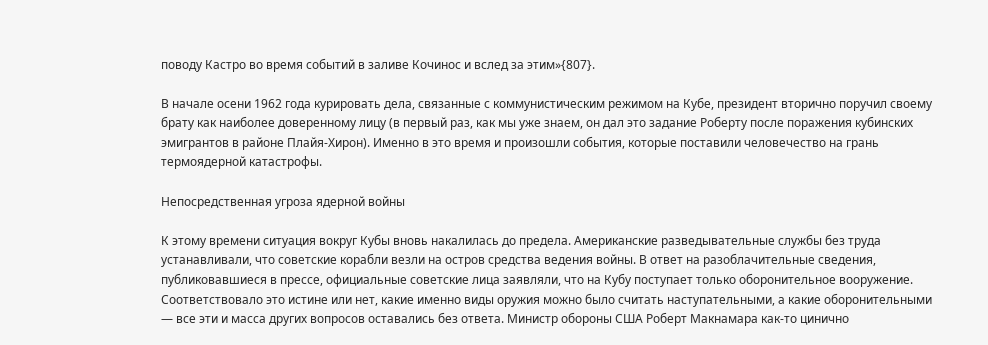поводу Кастро во время событий в заливе Кочинос и вслед за этим»{807}.

В начале осени 1962 года курировать дела, связанные с коммунистическим режимом на Кубе, президент вторично поручил своему брату как наиболее доверенному лицу (в первый раз, как мы уже знаем, он дал это задание Роберту после поражения кубинских эмигрантов в районе Плайя-Хирон). Именно в это время и произошли события, которые поставили человечество на грань термоядерной катастрофы.

Непосредственная угроза ядерной войны

К этому времени ситуация вокруг Кубы вновь накалилась до предела. Американские разведывательные службы без труда устанавливали, что советские корабли везли на остров средства ведения войны. В ответ на разоблачительные сведения, публиковавшиеся в прессе, официальные советские лица заявляли, что на Кубу поступает только оборонительное вооружение. Соответствовало это истине или нет, какие именно виды оружия можно было считать наступательными, а какие оборонительными — все эти и масса других вопросов оставались без ответа. Министр обороны США Роберт Макнамара как-то цинично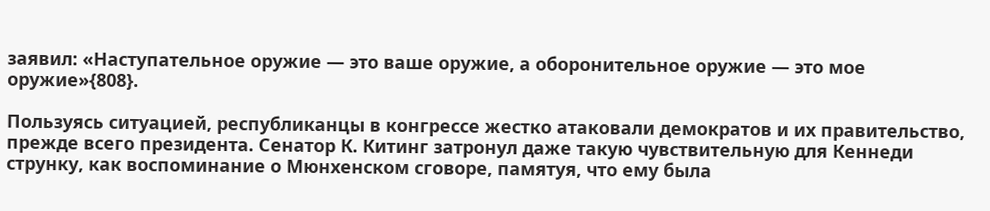заявил: «Наступательное оружие — это ваше оружие, а оборонительное оружие — это мое оружие»{808}.

Пользуясь ситуацией, республиканцы в конгрессе жестко атаковали демократов и их правительство, прежде всего президента. Сенатор К. Китинг затронул даже такую чувствительную для Кеннеди струнку, как воспоминание о Мюнхенском сговоре, памятуя, что ему была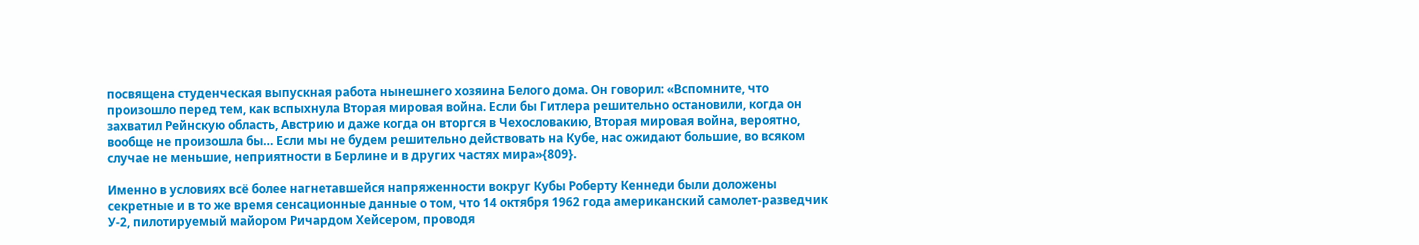посвящена студенческая выпускная работа нынешнего хозяина Белого дома. Он говорил: «Вспомните, что произошло перед тем, как вспыхнула Вторая мировая война. Если бы Гитлера решительно остановили, когда он захватил Рейнскую область, Австрию и даже когда он вторгся в Чехословакию, Вторая мировая война, вероятно, вообще не произошла бы… Если мы не будем решительно действовать на Кубе, нас ожидают большие, во всяком случае не меньшие, неприятности в Берлине и в других частях мира»{809}.

Именно в условиях всё более нагнетавшейся напряженности вокруг Кубы Роберту Кеннеди были доложены секретные и в то же время сенсационные данные о том, что 14 октября 1962 года американский самолет-разведчик У-2, пилотируемый майором Ричардом Хейсером, проводя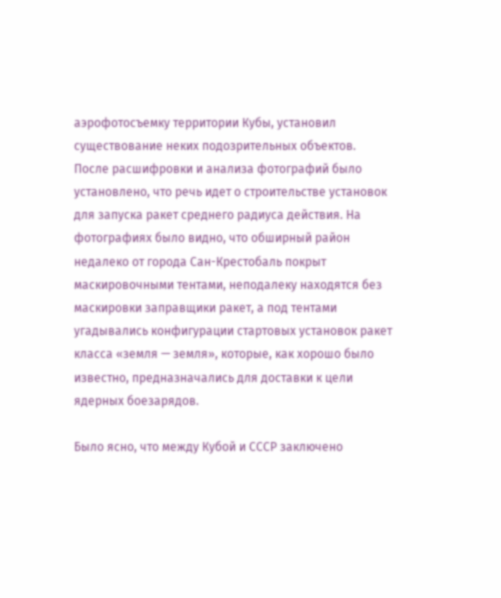аэрофотосъемку территории Кубы, установил существование неких подозрительных объектов. После расшифровки и анализа фотографий было установлено, что речь идет о строительстве установок для запуска ракет среднего радиуса действия. На фотографиях было видно, что обширный район недалеко от города Сан-Крестобаль покрыт маскировочными тентами, неподалеку находятся без маскировки заправщики ракет, а под тентами угадывались конфигурации стартовых установок ракет класса «земля — земля», которые, как хорошо было известно, предназначались для доставки к цели ядерных боезарядов.

Было ясно, что между Кубой и СССР заключено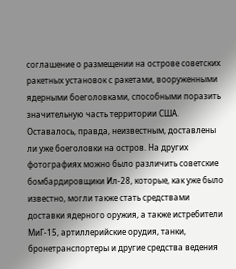соглашение о размещении на острове советских ракетных установок с ракетами, вооруженными ядерными боеголовками, способными поразить значительную часть территории США. Оставалось, правда, неизвестным, доставлены ли уже боеголовки на остров. На других фотографиях можно было различить советские бомбардировщики Ил-28, которые, как уже было известно, могли также стать средствами доставки ядерного оружия, а также истребители МиГ-15, артиллерийские орудия, танки, бронетранспортеры и другие средства ведения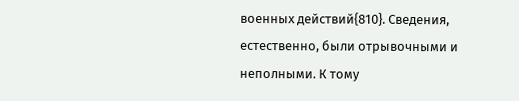военных действий{810}. Сведения, естественно, были отрывочными и неполными. К тому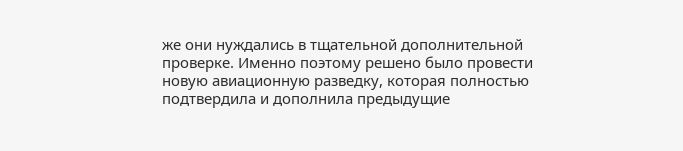же они нуждались в тщательной дополнительной проверке. Именно поэтому решено было провести новую авиационную разведку, которая полностью подтвердила и дополнила предыдущие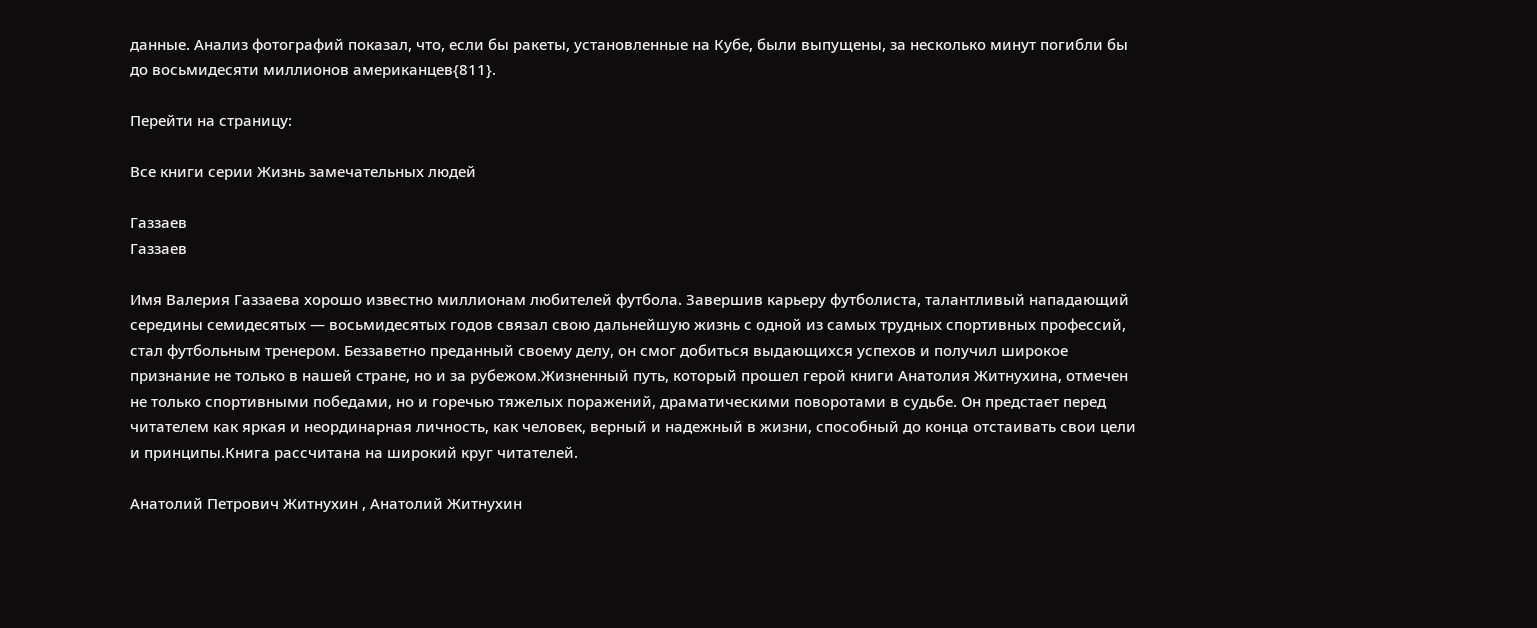данные. Анализ фотографий показал, что, если бы ракеты, установленные на Кубе, были выпущены, за несколько минут погибли бы до восьмидесяти миллионов американцев{811}.

Перейти на страницу:

Все книги серии Жизнь замечательных людей

Газзаев
Газзаев

Имя Валерия Газзаева хорошо известно миллионам любителей футбола. Завершив карьеру футболиста, талантливый нападающий середины семидесятых — восьмидесятых годов связал свою дальнейшую жизнь с одной из самых трудных спортивных профессий, стал футбольным тренером. Беззаветно преданный своему делу, он смог добиться выдающихся успехов и получил широкое признание не только в нашей стране, но и за рубежом.Жизненный путь, который прошел герой книги Анатолия Житнухина, отмечен не только спортивными победами, но и горечью тяжелых поражений, драматическими поворотами в судьбе. Он предстает перед читателем как яркая и неординарная личность, как человек, верный и надежный в жизни, способный до конца отстаивать свои цели и принципы.Книга рассчитана на широкий круг читателей.

Анатолий Петрович Житнухин , Анатолий Житнухин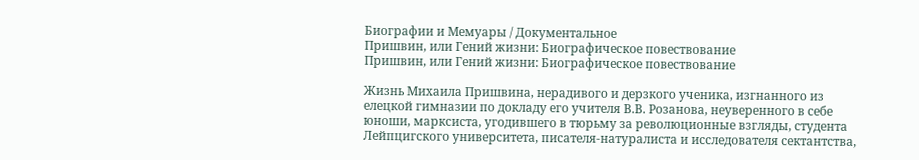Биографии и Мемуары / Документальное
Пришвин, или Гений жизни: Биографическое повествование
Пришвин, или Гений жизни: Биографическое повествование

Жизнь Михаила Пришвина, нерадивого и дерзкого ученика, изгнанного из елецкой гимназии по докладу его учителя В.В. Розанова, неуверенного в себе юноши, марксиста, угодившего в тюрьму за революционные взгляды, студента Лейпцигского университета, писателя-натуралиста и исследователя сектантства,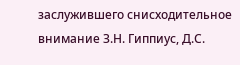заслужившего снисходительное внимание З.Н. Гиппиус, Д.С.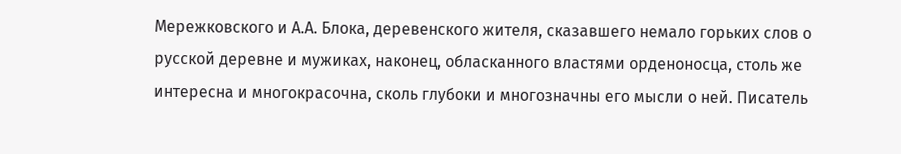Мережковского и А.А. Блока, деревенского жителя, сказавшего немало горьких слов о русской деревне и мужиках, наконец, обласканного властями орденоносца, столь же интересна и многокрасочна, сколь глубоки и многозначны его мысли о ней. Писатель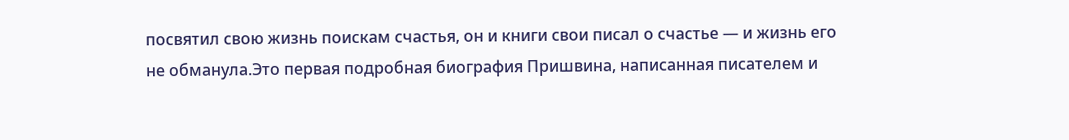посвятил свою жизнь поискам счастья, он и книги свои писал о счастье — и жизнь его не обманула.Это первая подробная биография Пришвина, написанная писателем и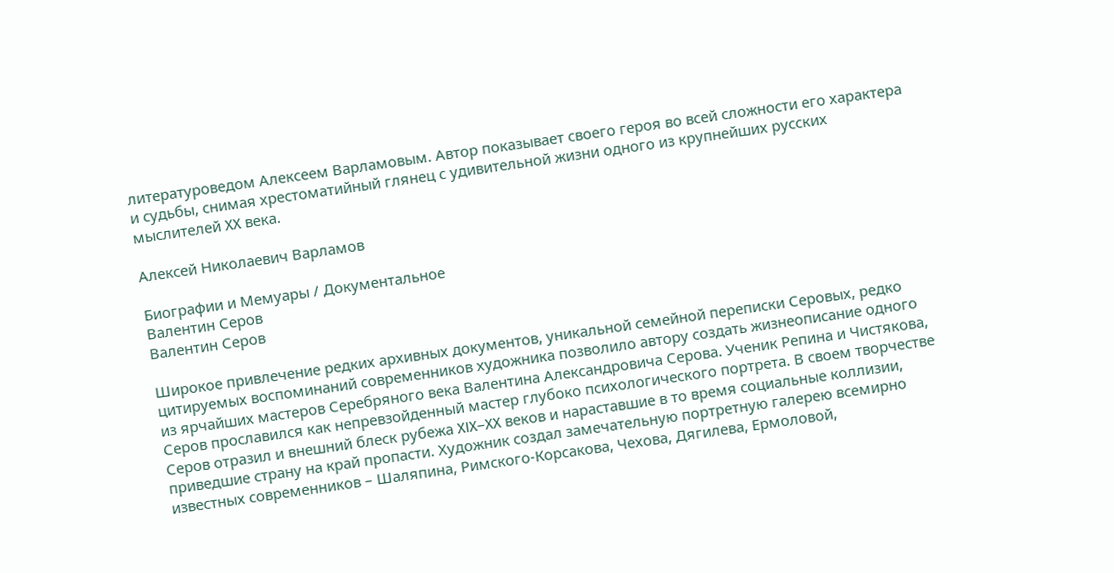литературоведом Алексеем Варламовым. Автор показывает своего героя во всей сложности его характера и судьбы, снимая хрестоматийный глянец с удивительной жизни одного из крупнейших русских мыслителей XX века.

Алексей Николаевич Варламов

Биографии и Мемуары / Документальное
Валентин Серов
Валентин Серов

Широкое привлечение редких архивных документов, уникальной семейной переписки Серовых, редко цитируемых воспоминаний современников художника позволило автору создать жизнеописание одного из ярчайших мастеров Серебряного века Валентина Александровича Серова. Ученик Репина и Чистякова, Серов прославился как непревзойденный мастер глубоко психологического портрета. В своем творчестве Серов отразил и внешний блеск рубежа XIX–XX веков и нараставшие в то время социальные коллизии, приведшие страну на край пропасти. Художник создал замечательную портретную галерею всемирно известных современников – Шаляпина, Римского-Корсакова, Чехова, Дягилева, Ермоловой,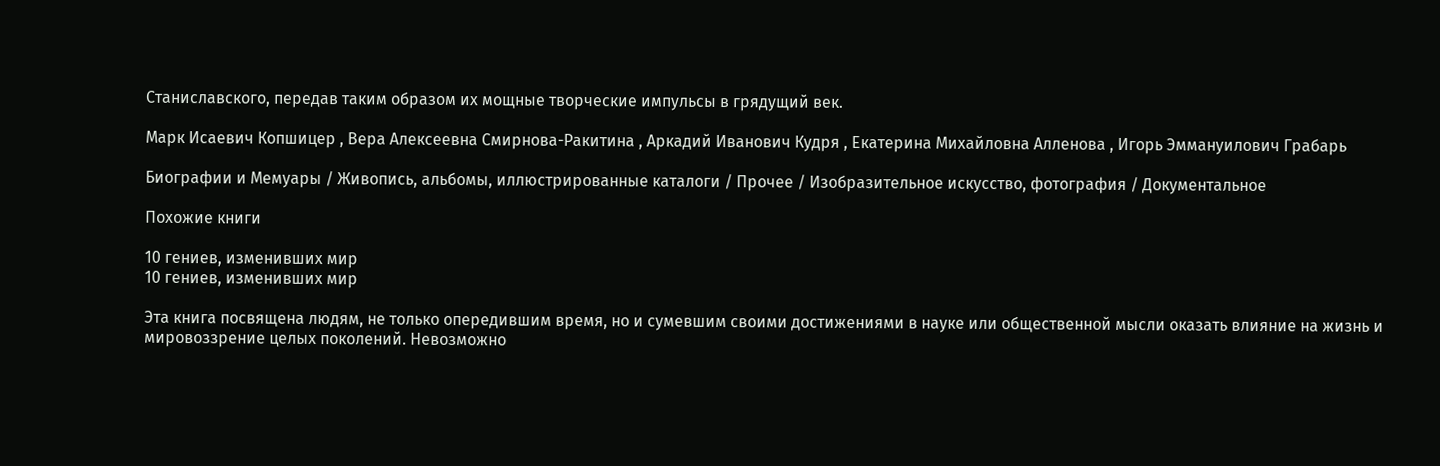Станиславского, передав таким образом их мощные творческие импульсы в грядущий век.

Марк Исаевич Копшицер , Вера Алексеевна Смирнова-Ракитина , Аркадий Иванович Кудря , Екатерина Михайловна Алленова , Игорь Эммануилович Грабарь

Биографии и Мемуары / Живопись, альбомы, иллюстрированные каталоги / Прочее / Изобразительное искусство, фотография / Документальное

Похожие книги

10 гениев, изменивших мир
10 гениев, изменивших мир

Эта книга посвящена людям, не только опередившим время, но и сумевшим своими достижениями в науке или общественной мысли оказать влияние на жизнь и мировоззрение целых поколений. Невозможно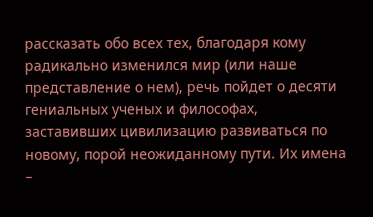рассказать обо всех тех, благодаря кому радикально изменился мир (или наше представление о нем), речь пойдет о десяти гениальных ученых и философах, заставивших цивилизацию развиваться по новому, порой неожиданному пути. Их имена –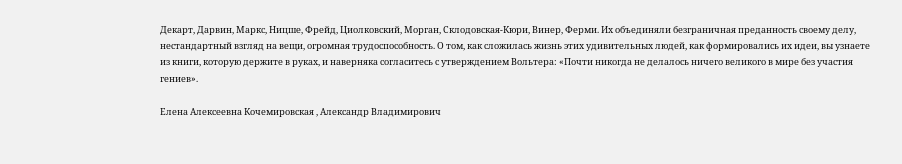Декарт, Дарвин, Маркс, Ницше, Фрейд, Циолковский, Морган, Склодовская-Кюри, Винер, Ферми. Их объединяли безграничная преданность своему делу, нестандартный взгляд на вещи, огромная трудоспособность. О том, как сложилась жизнь этих удивительных людей, как формировались их идеи, вы узнаете из книги, которую держите в руках, и наверняка согласитесь с утверждением Вольтера: «Почти никогда не делалось ничего великого в мире без участия гениев».

Елена Алексеевна Кочемировская , Александр Владимирович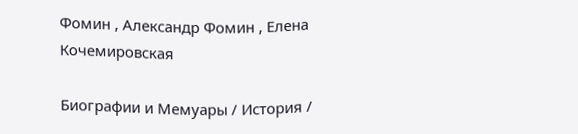Фомин , Александр Фомин , Елена Кочемировская

Биографии и Мемуары / История /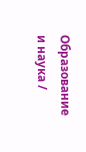Образование и наука /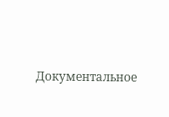Документальное